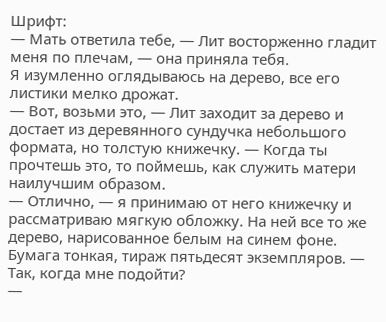Шрифт:
— Мать ответила тебе, — Лит восторженно гладит меня по плечам, — она приняла тебя.
Я изумленно оглядываюсь на дерево, все его листики мелко дрожат.
— Вот, возьми это, — Лит заходит за дерево и достает из деревянного сундучка небольшого формата, но толстую книжечку. — Когда ты прочтешь это, то поймешь, как служить матери наилучшим образом.
— Отлично, — я принимаю от него книжечку и рассматриваю мягкую обложку. На ней все то же дерево, нарисованное белым на синем фоне. Бумага тонкая, тираж пятьдесят экземпляров. — Так, когда мне подойти?
—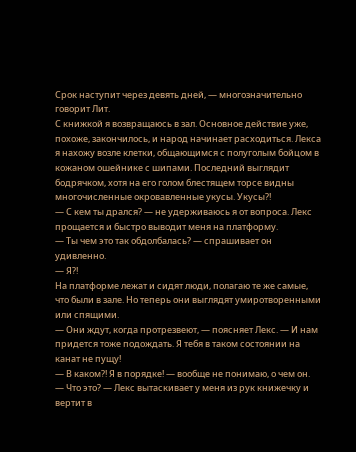Срок наступит через девять дней, — многозначительно говорит Лит.
С книжкой я возвращаюсь в зал. Основное действие уже, похоже, закончилось, и народ начинает расходиться. Лекса я нахожу возле клетки, общающимся с полуголым бойцом в кожаном ошейнике с шипами. Последний выглядит бодрячком, хотя на его голом блестящем торсе видны многочисленные окровавленные укусы. Укусы?!
— С кем ты дрался? — не удерживаюсь я от вопроса. Лекс прощается и быстро выводит меня на платформу.
— Ты чем это так обдолбалась? — спрашивает он удивленно.
— Я?!
На платформе лежат и сидят люди, полагаю те же самые, что были в зале. Но теперь они выглядят умиротворенными или спящими.
— Они ждут, когда протрезвеют, — поясняет Лекс. — И нам придется тоже подождать. Я тебя в таком состоянии на канат не пущу!
— В каком?! Я в порядке! — вообще не понимаю, о чем он.
— Что это? — Лекс вытаскивает у меня из рук книжечку и вертит в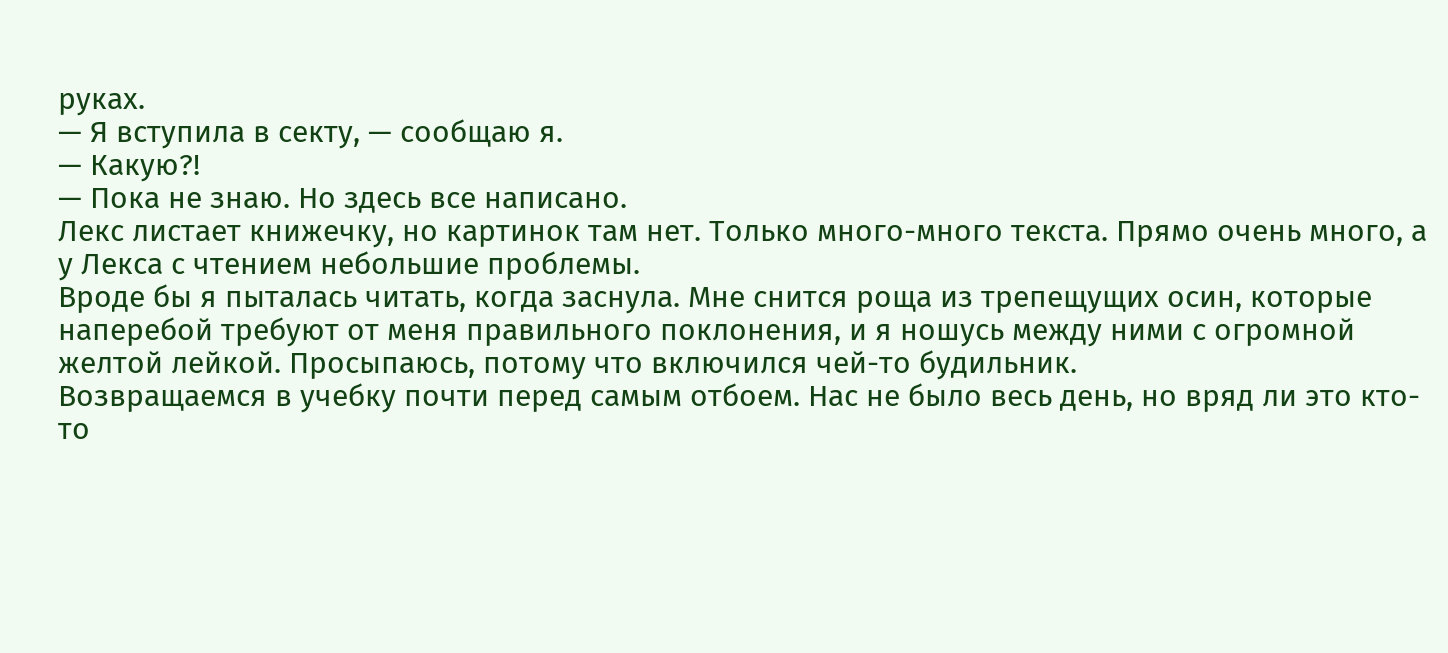руках.
— Я вступила в секту, — сообщаю я.
— Какую?!
— Пока не знаю. Но здесь все написано.
Лекс листает книжечку, но картинок там нет. Только много-много текста. Прямо очень много, а у Лекса с чтением небольшие проблемы.
Вроде бы я пыталась читать, когда заснула. Мне снится роща из трепещущих осин, которые наперебой требуют от меня правильного поклонения, и я ношусь между ними с огромной желтой лейкой. Просыпаюсь, потому что включился чей-то будильник.
Возвращаемся в учебку почти перед самым отбоем. Нас не было весь день, но вряд ли это кто-то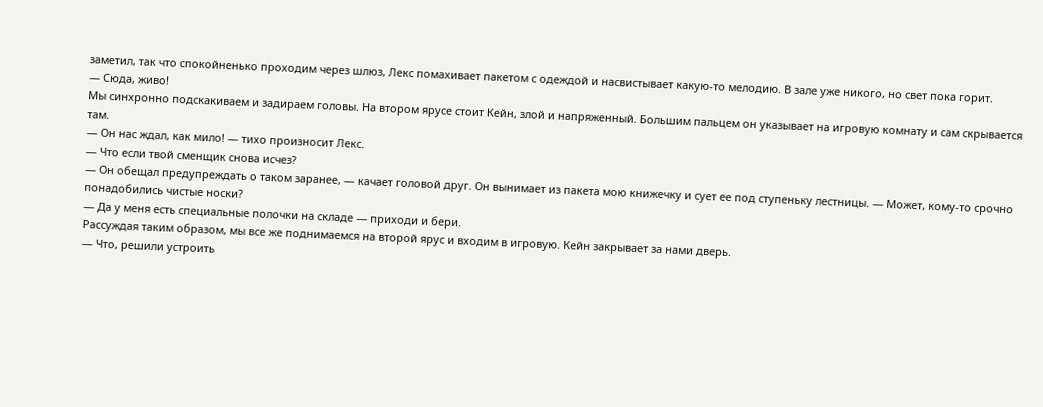заметил, так что спокойненько проходим через шлюз, Лекс помахивает пакетом с одеждой и насвистывает какую-то мелодию. В зале уже никого, но свет пока горит.
— Сюда, живо!
Мы синхронно подскакиваем и задираем головы. На втором ярусе стоит Кейн, злой и напряженный. Большим пальцем он указывает на игровую комнату и сам скрывается там.
— Он нас ждал, как мило! — тихо произносит Лекс.
— Что если твой сменщик снова исчез?
— Он обещал предупреждать о таком заранее, — качает головой друг. Он вынимает из пакета мою книжечку и сует ее под ступеньку лестницы. — Может, кому-то срочно понадобились чистые носки?
— Да у меня есть специальные полочки на складе — приходи и бери.
Рассуждая таким образом, мы все же поднимаемся на второй ярус и входим в игровую. Кейн закрывает за нами дверь.
— Что, решили устроить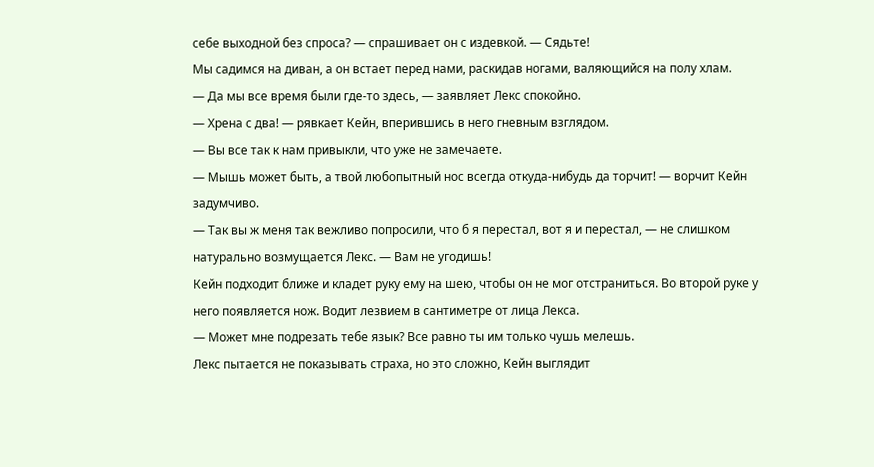себе выходной без спроса? — спрашивает он с издевкой. — Сядьте!
Мы садимся на диван, а он встает перед нами, раскидав ногами, валяющийся на полу хлам.
— Да мы все время были где-то здесь, — заявляет Лекс спокойно.
— Хрена с два! — рявкает Кейн, вперившись в него гневным взглядом.
— Вы все так к нам привыкли, что уже не замечаете.
— Мышь может быть, а твой любопытный нос всегда откуда-нибудь да торчит! — ворчит Кейн задумчиво.
— Так вы ж меня так вежливо попросили, что б я перестал, вот я и перестал, — не слишком натурально возмущается Лекс. — Вам не угодишь!
Кейн подходит ближе и кладет руку ему на шею, чтобы он не мог отстраниться. Во второй руке у него появляется нож. Водит лезвием в сантиметре от лица Лекса.
— Может мне подрезать тебе язык? Все равно ты им только чушь мелешь.
Лекс пытается не показывать страха, но это сложно, Кейн выглядит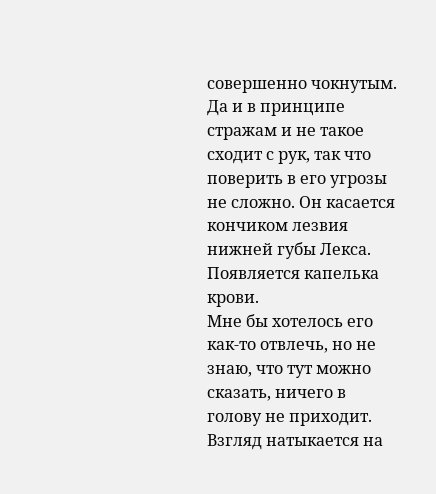совершенно чокнутым. Да и в принципе стражам и не такое сходит с рук, так что поверить в его угрозы не сложно. Он касается кончиком лезвия нижней губы Лекса. Появляется капелька крови.
Мне бы хотелось его как-то отвлечь, но не знаю, что тут можно сказать, ничего в голову не приходит. Взгляд натыкается на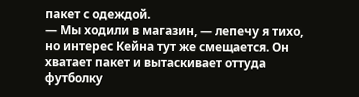пакет с одеждой.
— Мы ходили в магазин, — лепечу я тихо, но интерес Кейна тут же смещается. Он хватает пакет и вытаскивает оттуда футболку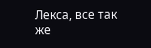Лекса, все так же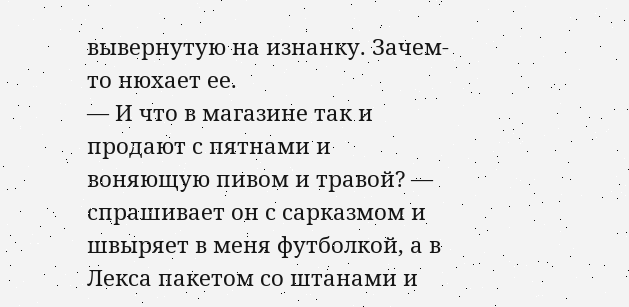вывернутую на изнанку. Зачем-то нюхает ее.
— И что в магазине так и продают с пятнами и воняющую пивом и травой? — спрашивает он с сарказмом и швыряет в меня футболкой, а в Лекса пакетом со штанами и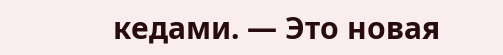кедами. — Это новая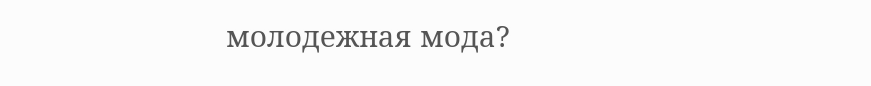молодежная мода?